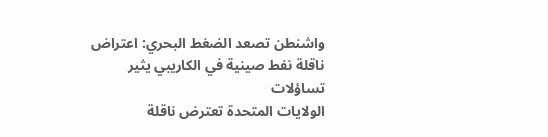واشنطن تصعد الضغط البحري: اعتراض ناقلة نفط صينية في الكاريبي يثير تساؤلات
الولايات المتحدة تعترض ناقلة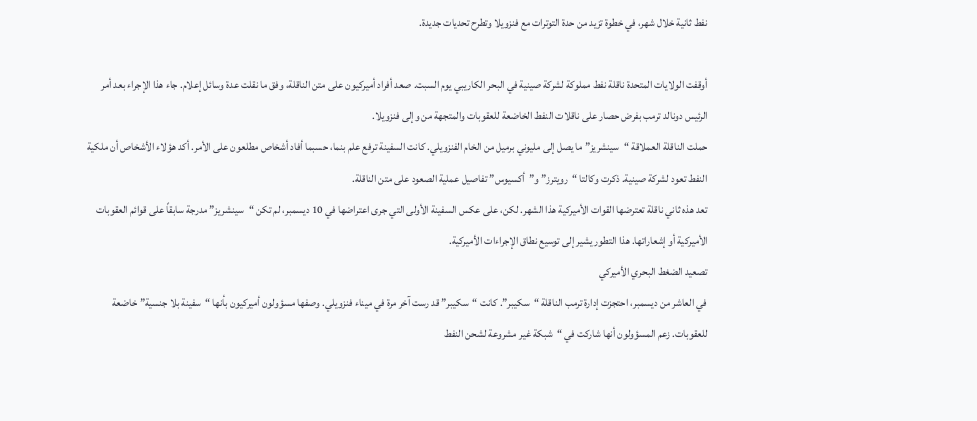نفط ثانية خلال شهر، في خطوة تزيد من حدة التوترات مع فنزويلا وتطرح تحديات جديدة.

أوقفت الولايات المتحدة ناقلة نفط مملوكة لشركة صينية في البحر الكاريبي يوم السبت. صعد أفراد أميركيون على متن الناقلة، وفق ما نقلت عدة وسائل إعلام. جاء هذا الإجراء بعد أمر الرئيس دونالد ترمب بفرض حصار على ناقلات النفط الخاضعة للعقوبات والمتجهة من وإلى فنزويلا.
حملت الناقلة العملاقة “سينشريز” ما يصل إلى مليوني برميل من الخام الفنزويلي. كانت السفينة ترفع علم بنما، حسبما أفاد أشخاص مطلعون على الأمر. أكد هؤلاء الأشخاص أن ملكية النفط تعود لشركة صينية. ذكرت وكالتا “رويترز” و”أكسيوس” تفاصيل عملية الصعود على متن الناقلة.
تعد هذه ثاني ناقلة تعترضها القوات الأميركية هذا الشهر. لكن، على عكس السفينة الأولى التي جرى اعتراضها في 10 ديسمبر، لم تكن “سينشريز” مدرجة سابقاً على قوائم العقوبات الأميركية أو إشعاراتها. هذا التطور يشير إلى توسيع نطاق الإجراءات الأميركية.
تصعيد الضغط البحري الأميركي
في العاشر من ديسمبر، احتجزت إدارة ترمب الناقلة “سكيبر”. كانت “سكيبر” قد رست آخر مرة في ميناء فنزويلي. وصفها مسؤولون أميركيون بأنها “سفينة بلا جنسية” خاضعة للعقوبات. زعم المسؤولون أنها شاركت في “شبكة غير مشروعة لشحن النفط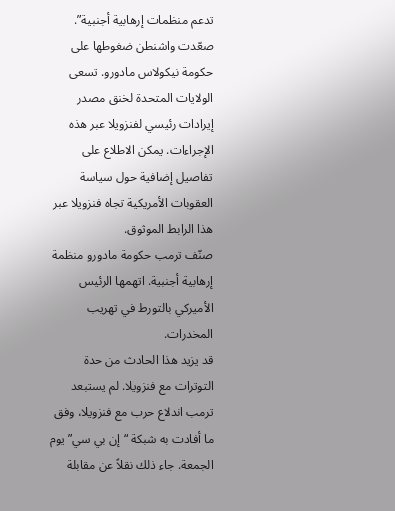تدعم منظمات إرهابية أجنبية”.
صعّدت واشنطن ضغوطها على حكومة نيكولاس مادورو. تسعى الولايات المتحدة لخنق مصدر إيرادات رئيسي لفنزويلا عبر هذه الإجراءات. يمكن الاطلاع على تفاصيل إضافية حول سياسة العقوبات الأمريكية تجاه فنزويلا عبر هذا الرابط الموثوق.
صنّف ترمب حكومة مادورو منظمة إرهابية أجنبية. اتهمها الرئيس الأميركي بالتورط في تهريب المخدرات.
قد يزيد هذا الحادث من حدة التوترات مع فنزويلا. لم يستبعد ترمب اندلاع حرب مع فنزويلا، وفق ما أفادت به شبكة “إن بي سي” يوم الجمعة. جاء ذلك نقلاً عن مقابلة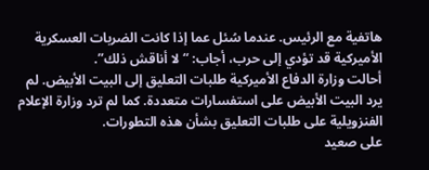هاتفية مع الرئيس. عندما سُئل عما إذا كانت الضربات العسكرية الأميركية قد تؤدي إلى حرب، أجاب: “لا أناقش ذلك”.
أحالت وزارة الدفاع الأميركية طلبات التعليق إلى البيت الأبيض. لم يرد البيت الأبيض على استفسارات متعددة. كما لم ترد وزارة الإعلام الفنزويلية على طلبات التعليق بشأن هذه التطورات.
على صعيد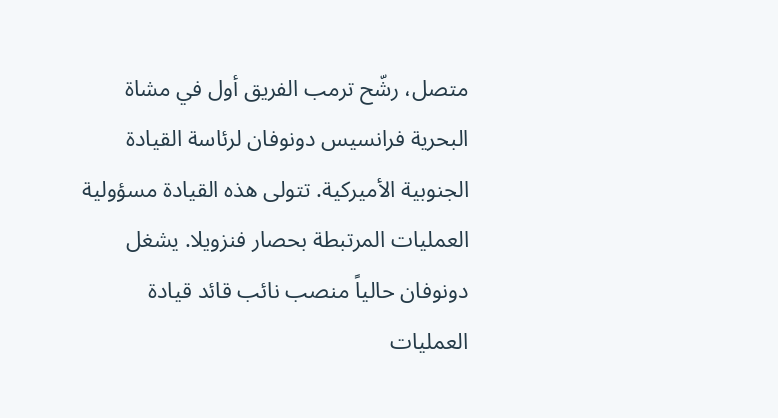متصل، رشّح ترمب الفريق أول في مشاة البحرية فرانسيس دونوفان لرئاسة القيادة الجنوبية الأميركية. تتولى هذه القيادة مسؤولية العمليات المرتبطة بحصار فنزويلا. يشغل دونوفان حالياً منصب نائب قائد قيادة العمليات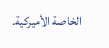الخاصة الأميركية.